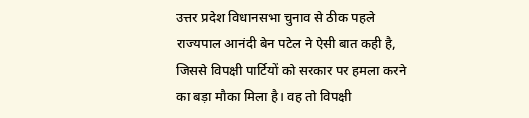उत्तर प्रदेश विधानसभा चुनाव से ठीक पहले राज्यपाल आनंदी बेन पटेल ने ऐसी बात कही है, जिससे विपक्षी पार्टियों को सरकार पर हमला करने का बड़ा मौका मिला है। वह तो विपक्षी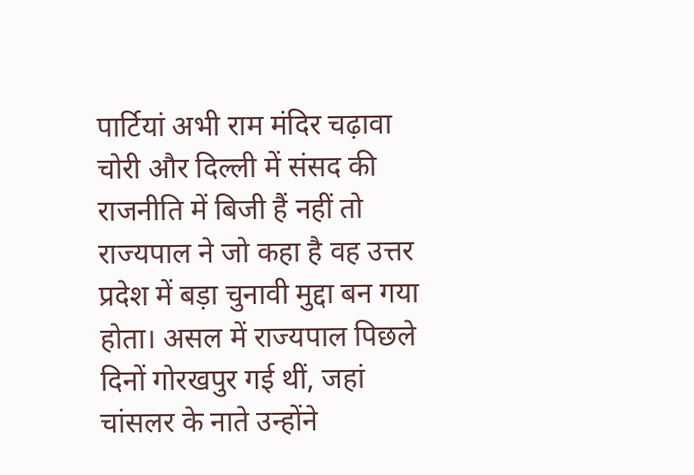पार्टियां अभी राम मंदिर चढ़ावा चोरी और दिल्ली में संसद की राजनीति में बिजी हैं नहीं तो राज्यपाल ने जो कहा है वह उत्तर प्रदेश में बड़ा चुनावी मुद्दा बन गया होता। असल में राज्यपाल पिछले दिनों गोरखपुर गई थीं, जहां चांसलर के नाते उन्होंने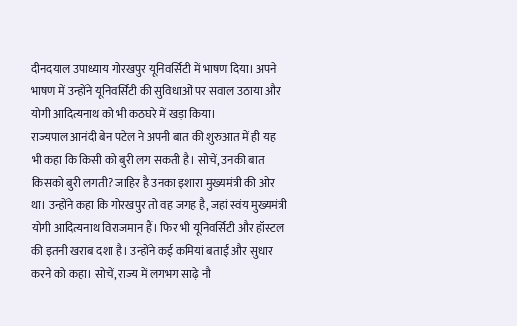दीनदयाल उपाध्याय गोरखपुर यूनिवर्सिटी में भाषण दिया। अपने भाषण में उन्होंने यूनिवर्सिटी की सुविधाओं पर सवाल उठाया और योगी आदित्यनाथ को भी कठघरे में खड़ा किया।
राज्यपाल आनंदी बेन पटेल ने अपनी बात की शुरुआत में ही यह भी कहा कि किसी को बुरी लग सकती है। सोचें, उनकी बात किसको बुरी लगती? जाहिर है उनका इशारा मुख्यमंत्री की ओर था। उन्होंने कहा कि गोरखपुर तो वह जगह है, जहां स्वंय मुख्यमंत्री योगी आदित्यनाथ विराजमान हैं। फिर भी यूनिवर्सिटी और हॉस्टल की इतनी खराब दशा है। उन्होंने कई कमियां बताईं और सुधार करने को कहा। सोचें, राज्य में लगभग साढ़े नौ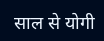साल से योगी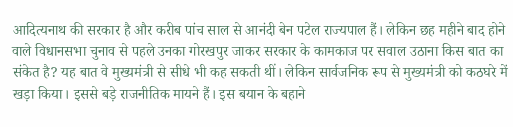आदित्यनाथ की सरकार है और करीब पांच साल से आनंदी बेन पटेल राज्यपाल हैं। लेकिन छह महीने बाद होने वाले विधानसभा चुनाव से पहले उनका गोरखपुर जाकर सरकार के कामकाज पर सवाल उठाना किस बात का संकेत है? यह बात वे मुख्यमंत्री से सीधे भी कह सकती थीं। लेकिन सार्वजनिक रूप से मुख्यमंत्री को कठघरे में खड़ा किया। इससे बड़े राजनीतिक मायने हैं। इस बयान के बहाने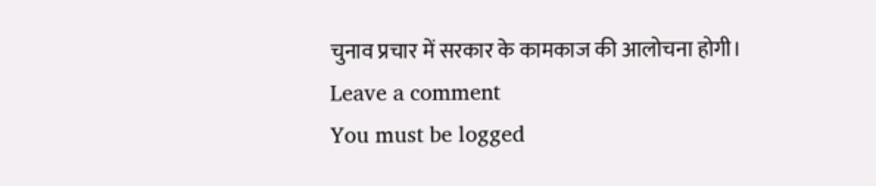चुनाव प्रचार में सरकार के कामकाज की आलोचना होगी।
Leave a comment
You must be logged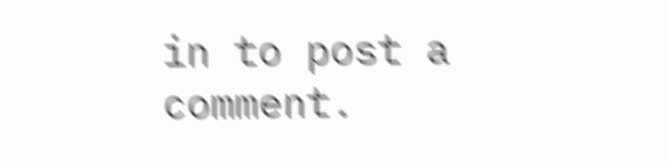in to post a comment.